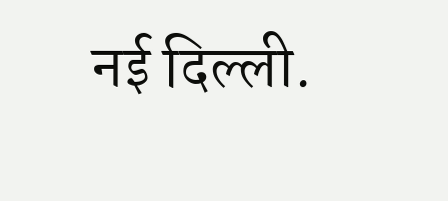नई दिल्ली.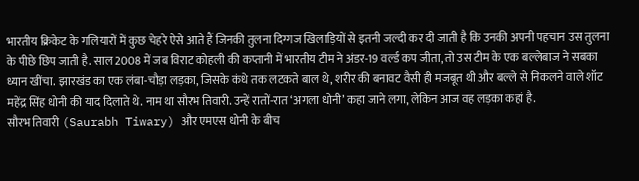भारतीय क्रिकेट के गलियारों में कुछ चेहरे ऐसे आते हैं जिनकी तुलना दिग्गज खिलाड़ियों से इतनी जल्दी कर दी जाती है कि उनकी अपनी पहचान उस तुलना के पीछे छिप जाती है. साल 2008 में जब विराट कोहली की कप्तानी में भारतीय टीम ने अंडर-19 वर्ल्ड कप जीता, तो उस टीम के एक बल्लेबाज ने सबका ध्यान खींचा. झारखंड का एक लंबा-चौड़ा लड़का, जिसके कंधे तक लटकते बाल थे, शरीर की बनावट वैसी ही मजबूत थी और बल्ले से निकलने वाले शॉट महेंद्र सिंह धोनी की याद दिलाते थे. नाम था सौरभ तिवारी. उन्हें रातों-रात ‘अगला धोनी’ कहा जाने लगा, लेकिन आज वह लड़का कहां है.
सौरभ तिवारी (Saurabh Tiwary) और एमएस धोनी के बीच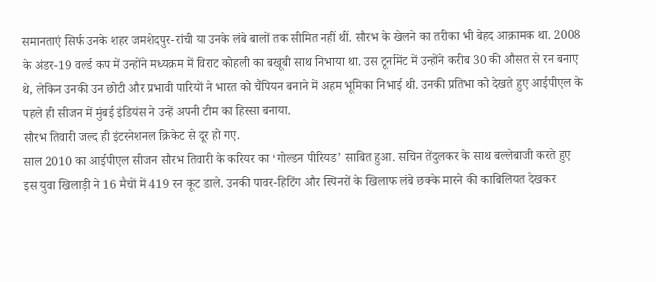समानताएं सिर्फ उनके शहर जमशेदपुर-रांची या उनके लंबे बालों तक सीमित नहीं थीं. सौरभ के खेलने का तरीका भी बेहद आक्रामक था. 2008 के अंडर-19 वर्ल्ड कप में उन्होंने मध्यक्रम में विराट कोहली का बखूबी साथ निभाया था. उस टूर्नामेंट में उन्होंने करीब 30 की औसत से रन बनाए थे, लेकिन उनकी उन छोटी और प्रभावी पारियों ने भारत को चैंपियन बनाने में अहम भूमिका निभाई थी. उनकी प्रतिभा को देखते हुए आईपीएल के पहले ही सीजन में मुंबई इंडियंस ने उन्हें अपनी टीम का हिस्सा बनाया.
सौरभ तिवारी जल्द ही इंटरनेशनल क्रिकेट से दूर हो गए.
साल 2010 का आईपीएल सीजन सौरभ तिवारी के करियर का ‘गोल्डन पीरियड’ साबित हुआ. सचिन तेंदुलकर के साथ बल्लेबाजी करते हुए इस युवा खिलाड़ी ने 16 मैचों में 419 रन कूट डाले. उनकी पावर-हिटिंग और स्पिनरों के खिलाफ लंबे छक्के मारने की काबिलियत देखकर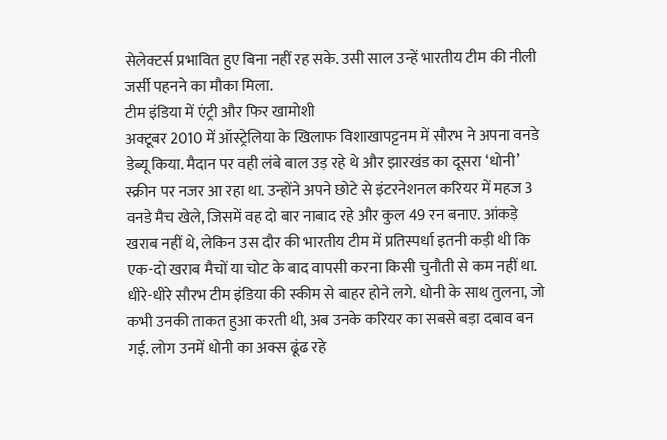सेलेक्टर्स प्रभावित हुए बिना नहीं रह सके. उसी साल उन्हें भारतीय टीम की नीली जर्सी पहनने का मौका मिला.
टीम इंडिया में एंट्री और फिर खामोशी
अक्टूबर 2010 में ऑस्ट्रेलिया के खिलाफ विशाखापट्टनम में सौरभ ने अपना वनडे डेब्यू किया. मैदान पर वही लंबे बाल उड़ रहे थे और झारखंड का दूसरा ‘धोनी’ स्क्रीन पर नजर आ रहा था. उन्होंने अपने छोटे से इंटरनेशनल करियर में महज 3 वनडे मैच खेले, जिसमें वह दो बार नाबाद रहे और कुल 49 रन बनाए. आंकड़े खराब नहीं थे, लेकिन उस दौर की भारतीय टीम में प्रतिस्पर्धा इतनी कड़ी थी कि एक-दो खराब मैचों या चोट के बाद वापसी करना किसी चुनौती से कम नहीं था. धीरे-धीरे सौरभ टीम इंडिया की स्कीम से बाहर होने लगे. धोनी के साथ तुलना, जो कभी उनकी ताकत हुआ करती थी, अब उनके करियर का सबसे बड़ा दबाव बन गई. लोग उनमें धोनी का अक्स ढूंढ रहे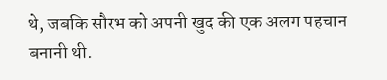थे, जबकि सौरभ को अपनी खुद की एक अलग पहचान बनानी थी.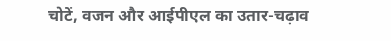चोटें, वजन और आईपीएल का उतार-चढ़ाव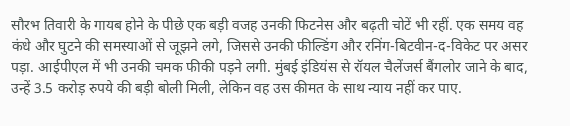सौरभ तिवारी के गायब होने के पीछे एक बड़ी वजह उनकी फिटनेस और बढ़ती चोटें भी रहीं. एक समय वह कंधे और घुटने की समस्याओं से जूझने लगे, जिससे उनकी फील्डिंग और रनिंग-बिटवीन-द-विकेट पर असर पड़ा. आईपीएल में भी उनकी चमक फीकी पड़ने लगी. मुंबई इंडियंस से रॉयल चैलेंजर्स बैंगलोर जाने के बाद, उन्हें 3.5 करोड़ रुपये की बड़ी बोली मिली, लेकिन वह उस कीमत के साथ न्याय नहीं कर पाए.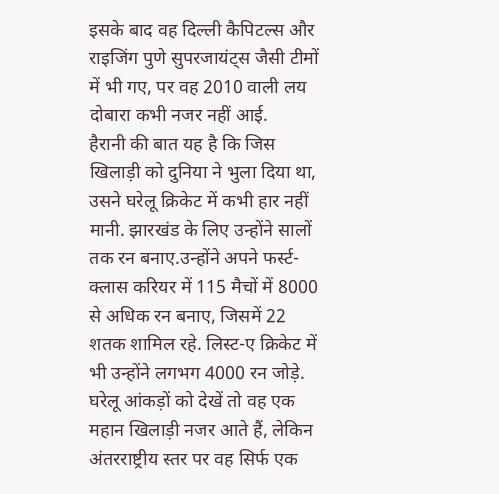इसके बाद वह दिल्ली कैपिटल्स और राइजिंग पुणे सुपरजायंट्स जैसी टीमों में भी गए, पर वह 2010 वाली लय दोबारा कभी नजर नहीं आई.
हैरानी की बात यह है कि जिस खिलाड़ी को दुनिया ने भुला दिया था, उसने घरेलू क्रिकेट में कभी हार नहीं मानी. झारखंड के लिए उन्होंने सालों तक रन बनाए.उन्होंने अपने फर्स्ट-क्लास करियर में 115 मैचों में 8000 से अधिक रन बनाए, जिसमें 22 शतक शामिल रहे. लिस्ट-ए क्रिकेट में भी उन्होंने लगभग 4000 रन जोड़े. घरेलू आंकड़ों को देखें तो वह एक महान खिलाड़ी नजर आते हैं, लेकिन अंतरराष्ट्रीय स्तर पर वह सिर्फ एक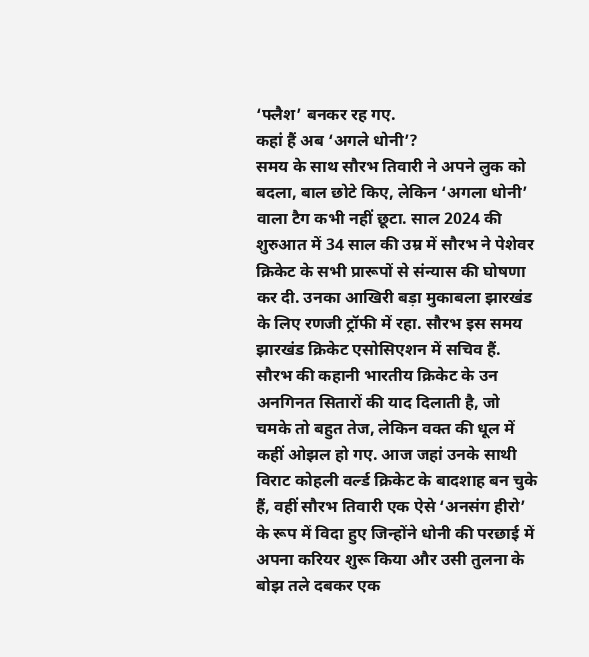‘फ्लैश’ बनकर रह गए.
कहां हैं अब ‘अगले धोनी’?
समय के साथ सौरभ तिवारी ने अपने लुक को बदला, बाल छोटे किए, लेकिन ‘अगला धोनी’ वाला टैग कभी नहीं छूटा. साल 2024 की शुरुआत में 34 साल की उम्र में सौरभ ने पेशेवर क्रिकेट के सभी प्रारूपों से संन्यास की घोषणा कर दी. उनका आखिरी बड़ा मुकाबला झारखंड के लिए रणजी ट्रॉफी में रहा. सौरभ इस समय झारखंड क्रिकेट एसोसिएशन में सचिव हैं. सौरभ की कहानी भारतीय क्रिकेट के उन अनगिनत सितारों की याद दिलाती है, जो चमके तो बहुत तेज, लेकिन वक्त की धूल में कहीं ओझल हो गए. आज जहां उनके साथी विराट कोहली वर्ल्ड क्रिकेट के बादशाह बन चुके हैं, वहीं सौरभ तिवारी एक ऐसे ‘अनसंग हीरो’ के रूप में विदा हुए जिन्होंने धोनी की परछाई में अपना करियर शुरू किया और उसी तुलना के बोझ तले दबकर एक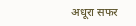अधूरा सफर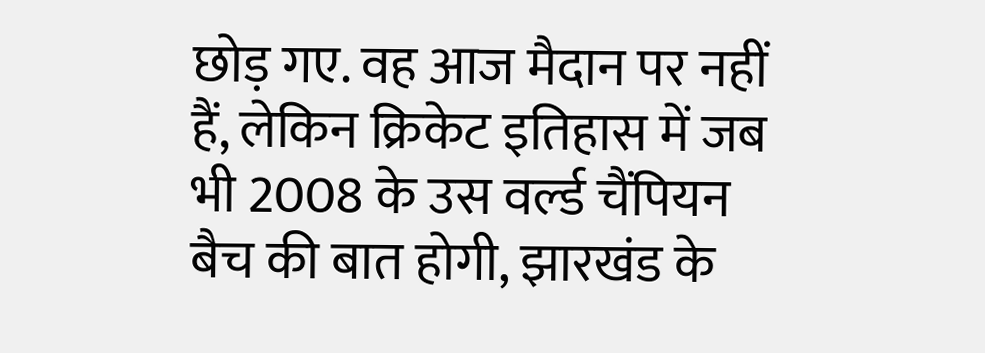छोड़ गए. वह आज मैदान पर नहीं हैं, लेकिन क्रिकेट इतिहास में जब भी 2008 के उस वर्ल्ड चैंपियन बैच की बात होगी, झारखंड के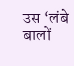उस ‘लंबे बालों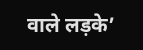वाले लड़के’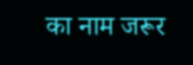का नाम जरूर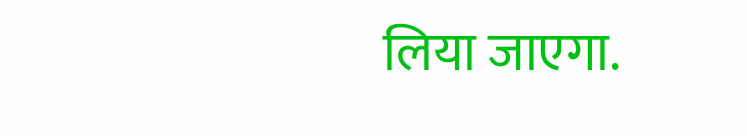लिया जाएगा.